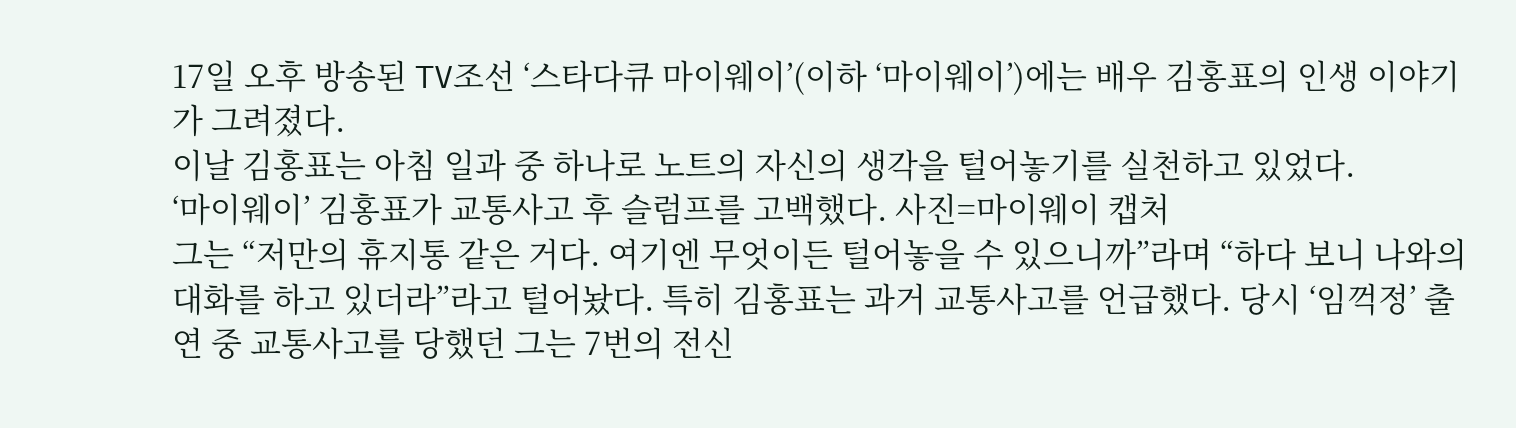17일 오후 방송된 TV조선 ‘스타다큐 마이웨이’(이하 ‘마이웨이’)에는 배우 김홍표의 인생 이야기가 그려졌다.
이날 김홍표는 아침 일과 중 하나로 노트의 자신의 생각을 털어놓기를 실천하고 있었다.
‘마이웨이’ 김홍표가 교통사고 후 슬럼프를 고백했다. 사진=마이웨이 캡처
그는 “저만의 휴지통 같은 거다. 여기엔 무엇이든 털어놓을 수 있으니까”라며 “하다 보니 나와의 대화를 하고 있더라”라고 털어놨다. 특히 김홍표는 과거 교통사고를 언급했다. 당시 ‘임꺽정’ 출연 중 교통사고를 당했던 그는 7번의 전신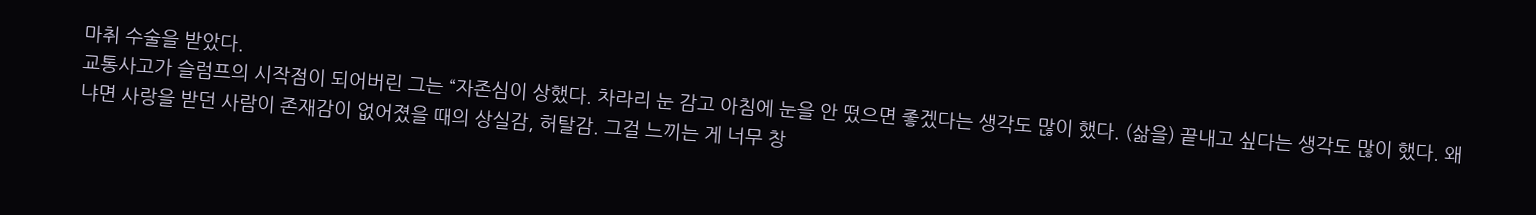마취 수술을 받았다.
교통사고가 슬럼프의 시작점이 되어버린 그는 “자존심이 상했다. 차라리 눈 감고 아침에 눈을 안 떴으면 좋겠다는 생각도 많이 했다. (삶을) 끝내고 싶다는 생각도 많이 했다. 왜냐면 사랑을 받던 사람이 존재감이 없어졌을 때의 상실감, 허탈감. 그걸 느끼는 게 너무 창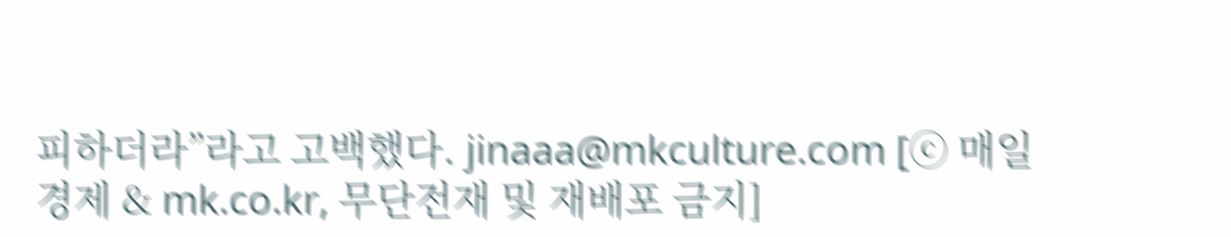피하더라”라고 고백했다. jinaaa@mkculture.com [ⓒ 매일경제 & mk.co.kr, 무단전재 및 재배포 금지]